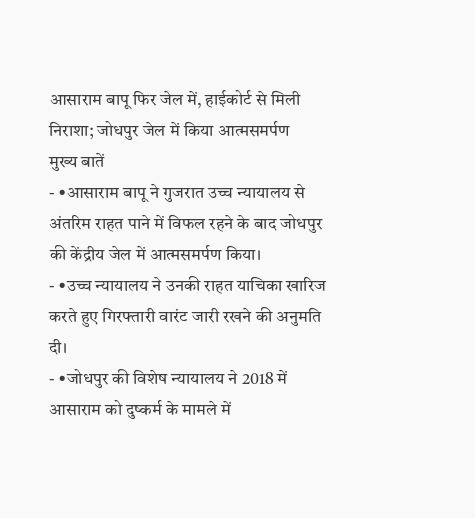आसाराम बापू फिर जेल में, हाईकोर्ट से मिली निराशा; जोधपुर जेल में किया आत्मसमर्पण
मुख्य बातें
- •आसाराम बापू ने गुजरात उच्च न्यायालय से अंतरिम राहत पाने में विफल रहने के बाद जोधपुर की केंद्रीय जेल में आत्मसमर्पण किया।
- •उच्च न्यायालय ने उनकी राहत याचिका खारिज करते हुए गिरफ्तारी वारंट जारी रखने की अनुमति दी।
- •जोधपुर की विशेष न्यायालय ने 2018 में आसाराम को दुष्कर्म के मामले में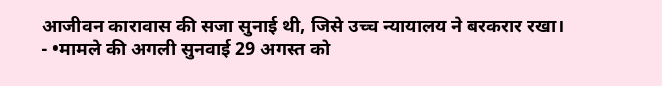आजीवन कारावास की सजा सुनाई थी, जिसे उच्च न्यायालय ने बरकरार रखा।
- •मामले की अगली सुनवाई 29 अगस्त को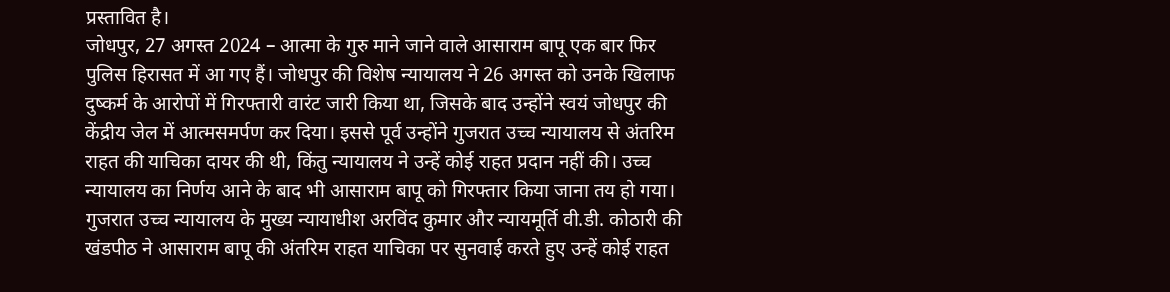प्रस्तावित है।
जोधपुर, 27 अगस्त 2024 – आत्मा के गुरु माने जाने वाले आसाराम बापू एक बार फिर पुलिस हिरासत में आ गए हैं। जोधपुर की विशेष न्यायालय ने 26 अगस्त को उनके खिलाफ दुष्कर्म के आरोपों में गिरफ्तारी वारंट जारी किया था, जिसके बाद उन्होंने स्वयं जोधपुर की केंद्रीय जेल में आत्मसमर्पण कर दिया। इससे पूर्व उन्होंने गुजरात उच्च न्यायालय से अंतरिम राहत की याचिका दायर की थी, किंतु न्यायालय ने उन्हें कोई राहत प्रदान नहीं की। उच्च न्यायालय का निर्णय आने के बाद भी आसाराम बापू को गिरफ्तार किया जाना तय हो गया।
गुजरात उच्च न्यायालय के मुख्य न्यायाधीश अरविंद कुमार और न्यायमूर्ति वी.डी. कोठारी की खंडपीठ ने आसाराम बापू की अंतरिम राहत याचिका पर सुनवाई करते हुए उन्हें कोई राहत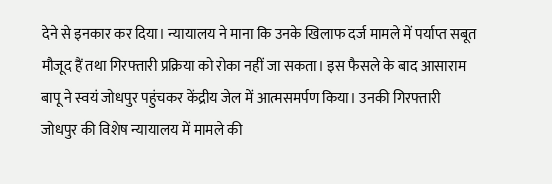देने से इनकार कर दिया। न्यायालय ने माना कि उनके खिलाफ दर्ज मामले में पर्याप्त सबूत मौजूद हैं तथा गिरफ्तारी प्रक्रिया को रोका नहीं जा सकता। इस फैसले के बाद आसाराम बापू ने स्वयं जोधपुर पहुंचकर केंद्रीय जेल में आत्मसमर्पण किया। उनकी गिरफ्तारी जोधपुर की विशेष न्यायालय में मामले की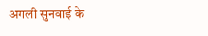अगली सुनवाई के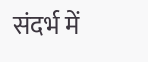संदर्भ में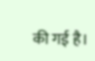की गई है।